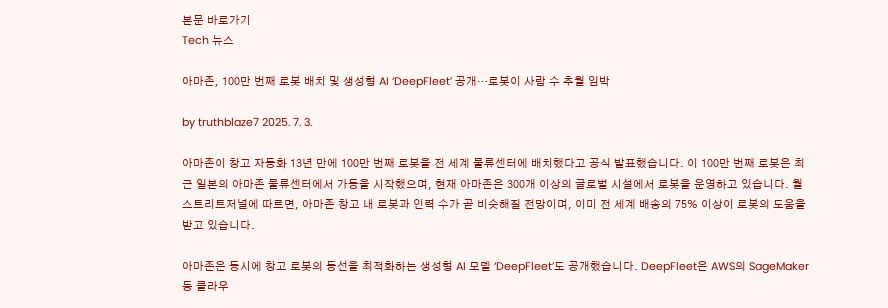본문 바로가기
Tech 뉴스

아마존, 100만 번째 로봇 배치 및 생성형 AI ‘DeepFleet’ 공개…로봇이 사람 수 추월 임박

by truthblaze7 2025. 7. 3.

아마존이 창고 자동화 13년 만에 100만 번째 로봇을 전 세계 물류센터에 배치했다고 공식 발표했습니다. 이 100만 번째 로봇은 최근 일본의 아마존 물류센터에서 가동을 시작했으며, 현재 아마존은 300개 이상의 글로벌 시설에서 로봇을 운영하고 있습니다. 월스트리트저널에 따르면, 아마존 창고 내 로봇과 인력 수가 곧 비슷해질 전망이며, 이미 전 세계 배송의 75% 이상이 로봇의 도움을 받고 있습니다.

아마존은 동시에 창고 로봇의 동선을 최적화하는 생성형 AI 모델 ‘DeepFleet’도 공개했습니다. DeepFleet은 AWS의 SageMaker 등 클라우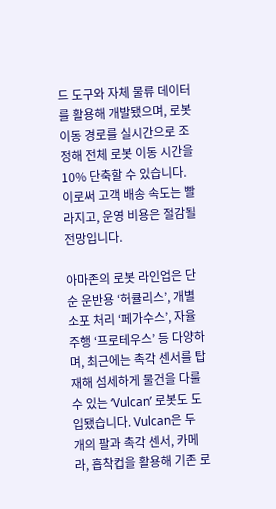드 도구와 자체 물류 데이터를 활용해 개발됐으며, 로봇 이동 경로를 실시간으로 조정해 전체 로봇 이동 시간을 10% 단축할 수 있습니다. 이로써 고객 배송 속도는 빨라지고, 운영 비용은 절감될 전망입니다.

아마존의 로봇 라인업은 단순 운반용 ‘허큘리스’, 개별 소포 처리 ‘페가수스’, 자율주행 ‘프로테우스’ 등 다양하며, 최근에는 촉각 센서를 탑재해 섬세하게 물건을 다룰 수 있는 ‘Vulcan’ 로봇도 도입됐습니다. Vulcan은 두 개의 팔과 촉각 센서, 카메라, 흡착컵을 활용해 기존 로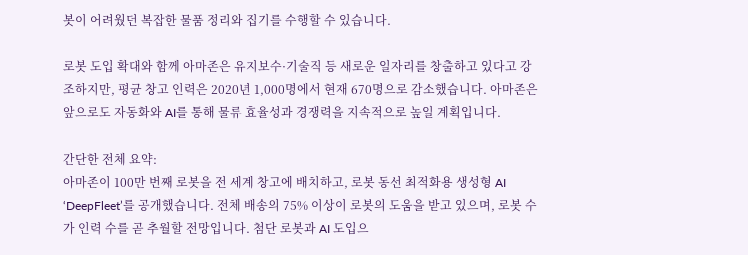봇이 어려웠던 복잡한 물품 정리와 집기를 수행할 수 있습니다.

로봇 도입 확대와 함께 아마존은 유지보수·기술직 등 새로운 일자리를 창출하고 있다고 강조하지만, 평균 창고 인력은 2020년 1,000명에서 현재 670명으로 감소했습니다. 아마존은 앞으로도 자동화와 AI를 통해 물류 효율성과 경쟁력을 지속적으로 높일 계획입니다.

간단한 전체 요약:
아마존이 100만 번째 로봇을 전 세계 창고에 배치하고, 로봇 동선 최적화용 생성형 AI ‘DeepFleet’를 공개했습니다. 전체 배송의 75% 이상이 로봇의 도움을 받고 있으며, 로봇 수가 인력 수를 곧 추월할 전망입니다. 첨단 로봇과 AI 도입으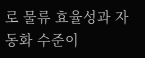로 물류 효율성과 자동화 수준이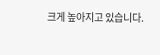크게 높아지고 있습니다.